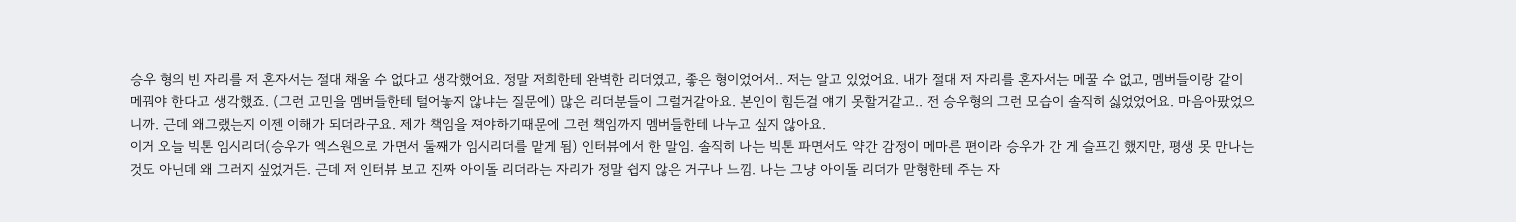승우 형의 빈 자리를 저 혼자서는 절대 채울 수 없다고 생각했어요. 정말 저희한테 완벽한 리더였고, 좋은 형이었어서.. 저는 알고 있었어요. 내가 절대 저 자리를 혼자서는 메꿀 수 없고, 멤버들이랑 같이 메꿔야 한다고 생각했죠. (그런 고민을 멤버들한테 털어놓지 않냐는 질문에) 많은 리더분들이 그럴거같아요. 본인이 힘든걸 얘기 못할거같고.. 전 승우형의 그런 모습이 솔직히 싫었었어요. 마음아팠었으니까. 근데 왜그랬는지 이젠 이해가 되더라구요. 제가 책임을 져야하기때문에 그런 책임까지 멤버들한테 나누고 싶지 않아요.
이거 오늘 빅톤 임시리더(승우가 엑스원으로 가면서 둘째가 임시리더를 맡게 됨) 인터뷰에서 한 말임. 솔직히 나는 빅톤 파면서도 약간 감정이 메마른 편이라 승우가 간 게 슬프긴 했지만, 평생 못 만나는 것도 아닌데 왜 그러지 싶었거든. 근데 저 인터뷰 보고 진짜 아이돌 리더라는 자리가 정말 쉽지 않은 거구나 느낌. 나는 그냥 아이돌 리더가 맏형한테 주는 자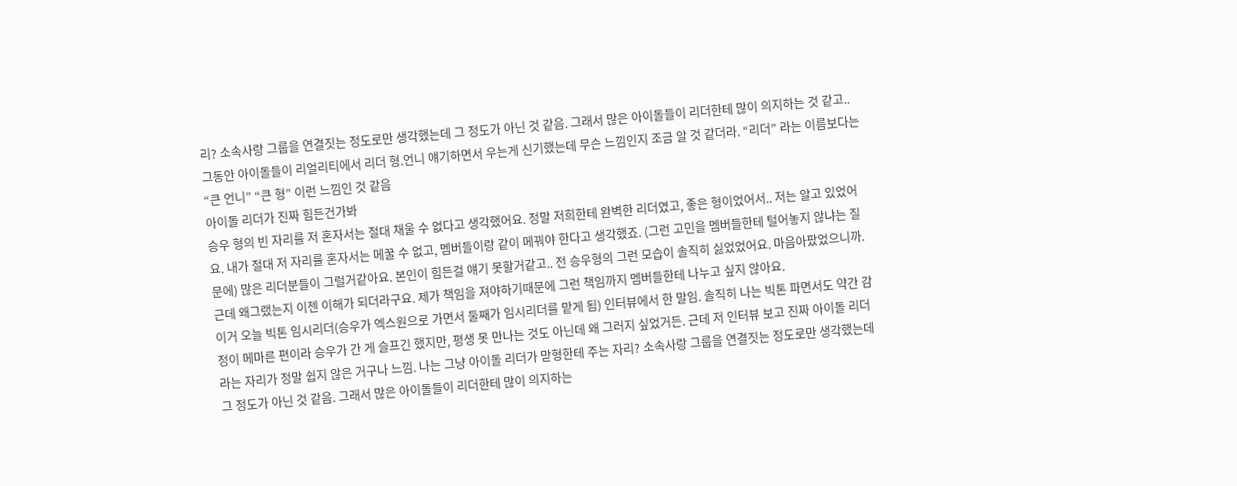리? 소속사랑 그룹을 연결짓는 정도로만 생각했는데 그 정도가 아닌 것 같음. 그래서 많은 아이돌들이 리더한테 많이 의지하는 것 같고.. 그동안 아이돌들이 리얼리티에서 리더 형.언니 얘기하면서 우는게 신기했는데 무슨 느낌인지 조금 알 것 같더라. “리더” 라는 이름보다는 “큰 언니” “큰 형” 이런 느낌인 것 같음
아이돌 리더가 진짜 힘든건가봐
승우 형의 빈 자리를 저 혼자서는 절대 채울 수 없다고 생각했어요. 정말 저희한테 완벽한 리더였고, 좋은 형이었어서.. 저는 알고 있었어요. 내가 절대 저 자리를 혼자서는 메꿀 수 없고, 멤버들이랑 같이 메꿔야 한다고 생각했죠. (그런 고민을 멤버들한테 털어놓지 않냐는 질문에) 많은 리더분들이 그럴거같아요. 본인이 힘든걸 얘기 못할거같고.. 전 승우형의 그런 모습이 솔직히 싫었었어요. 마음아팠었으니까. 근데 왜그랬는지 이젠 이해가 되더라구요. 제가 책임을 져야하기때문에 그런 책임까지 멤버들한테 나누고 싶지 않아요.
이거 오늘 빅톤 임시리더(승우가 엑스원으로 가면서 둘째가 임시리더를 맡게 됨) 인터뷰에서 한 말임. 솔직히 나는 빅톤 파면서도 약간 감정이 메마른 편이라 승우가 간 게 슬프긴 했지만, 평생 못 만나는 것도 아닌데 왜 그러지 싶었거든. 근데 저 인터뷰 보고 진짜 아이돌 리더라는 자리가 정말 쉽지 않은 거구나 느낌. 나는 그냥 아이돌 리더가 맏형한테 주는 자리? 소속사랑 그룹을 연결짓는 정도로만 생각했는데 그 정도가 아닌 것 같음. 그래서 많은 아이돌들이 리더한테 많이 의지하는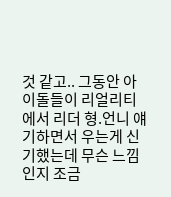것 같고.. 그동안 아이돌들이 리얼리티에서 리더 형.언니 얘기하면서 우는게 신기했는데 무슨 느낌인지 조금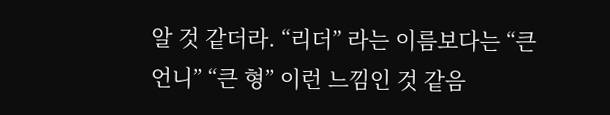알 것 같더라. “리더” 라는 이름보다는 “큰 언니” “큰 형” 이런 느낌인 것 같음